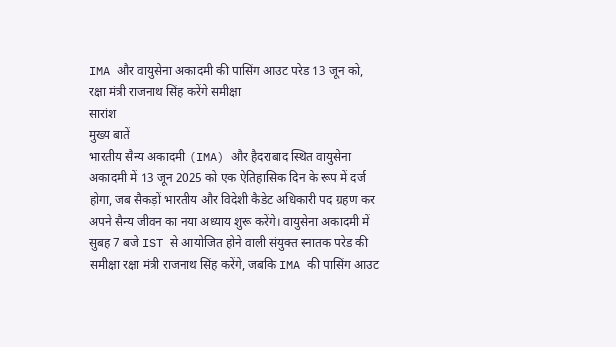IMA और वायुसेना अकादमी की पासिंग आउट परेड 13 जून को, रक्षा मंत्री राजनाथ सिंह करेंगे समीक्षा
सारांश
मुख्य बातें
भारतीय सैन्य अकादमी (IMA) और हैदराबाद स्थित वायुसेना अकादमी में 13 जून 2025 को एक ऐतिहासिक दिन के रूप में दर्ज होगा, जब सैकड़ों भारतीय और विदेशी कैडेट अधिकारी पद ग्रहण कर अपने सैन्य जीवन का नया अध्याय शुरू करेंगे। वायुसेना अकादमी में सुबह 7 बजे IST से आयोजित होने वाली संयुक्त स्नातक परेड की समीक्षा रक्षा मंत्री राजनाथ सिंह करेंगे, जबकि IMA की पासिंग आउट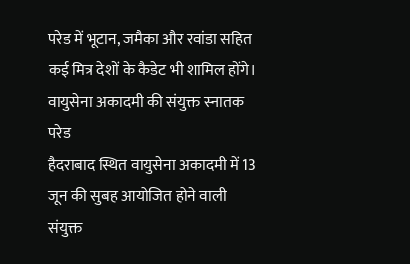परेड में भूटान, जमैका और रवांडा सहित कई मित्र देशों के कैडेट भी शामिल होंगे।
वायुसेना अकादमी की संयुक्त स्नातक परेड
हैदराबाद स्थित वायुसेना अकादमी में 13 जून की सुबह आयोजित होने वाली संयुक्त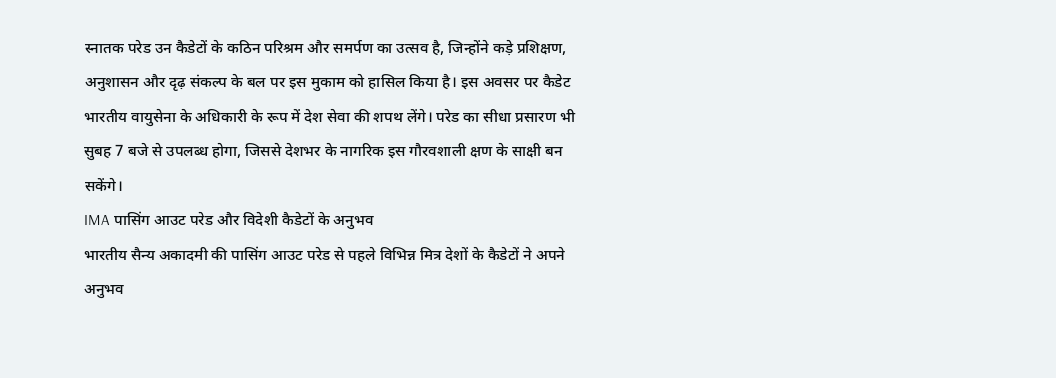स्नातक परेड उन कैडेटों के कठिन परिश्रम और समर्पण का उत्सव है, जिन्होंने कड़े प्रशिक्षण, अनुशासन और दृढ़ संकल्प के बल पर इस मुकाम को हासिल किया है। इस अवसर पर कैडेट भारतीय वायुसेना के अधिकारी के रूप में देश सेवा की शपथ लेंगे। परेड का सीधा प्रसारण भी सुबह 7 बजे से उपलब्ध होगा, जिससे देशभर के नागरिक इस गौरवशाली क्षण के साक्षी बन सकेंगे।
IMA पासिंग आउट परेड और विदेशी कैडेटों के अनुभव
भारतीय सैन्य अकादमी की पासिंग आउट परेड से पहले विभिन्न मित्र देशों के कैडेटों ने अपने अनुभव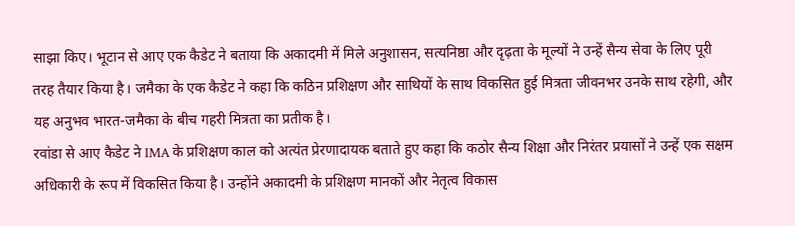साझा किए। भूटान से आए एक कैडेट ने बताया कि अकादमी में मिले अनुशासन, सत्यनिष्ठा और दृढ़ता के मूल्यों ने उन्हें सैन्य सेवा के लिए पूरी तरह तैयार किया है। जमैका के एक कैडेट ने कहा कि कठिन प्रशिक्षण और साथियों के साथ विकसित हुई मित्रता जीवनभर उनके साथ रहेगी, और यह अनुभव भारत-जमैका के बीच गहरी मित्रता का प्रतीक है।
रवांडा से आए कैडेट ने IMA के प्रशिक्षण काल को अत्यंत प्रेरणादायक बताते हुए कहा कि कठोर सैन्य शिक्षा और निरंतर प्रयासों ने उन्हें एक सक्षम अधिकारी के रूप में विकसित किया है। उन्होंने अकादमी के प्रशिक्षण मानकों और नेतृत्व विकास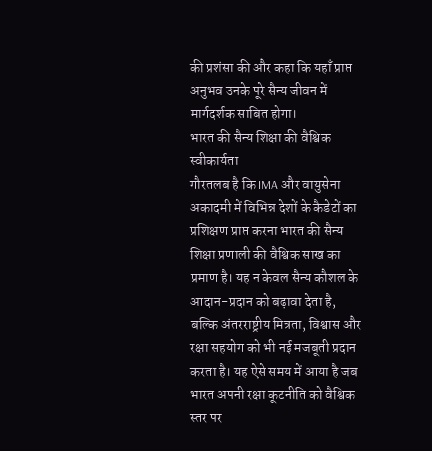की प्रशंसा की और कहा कि यहाँ प्राप्त अनुभव उनके पूरे सैन्य जीवन में मार्गदर्शक साबित होगा।
भारत की सैन्य शिक्षा की वैश्विक स्वीकार्यता
गौरतलब है कि IMA और वायुसेना अकादमी में विभिन्न देशों के कैडेटों का प्रशिक्षण प्राप्त करना भारत की सैन्य शिक्षा प्रणाली की वैश्विक साख का प्रमाण है। यह न केवल सैन्य कौशल के आदान-प्रदान को बढ़ावा देता है, बल्कि अंतरराष्ट्रीय मित्रता, विश्वास और रक्षा सहयोग को भी नई मजबूती प्रदान करता है। यह ऐसे समय में आया है जब भारत अपनी रक्षा कूटनीति को वैश्विक स्तर पर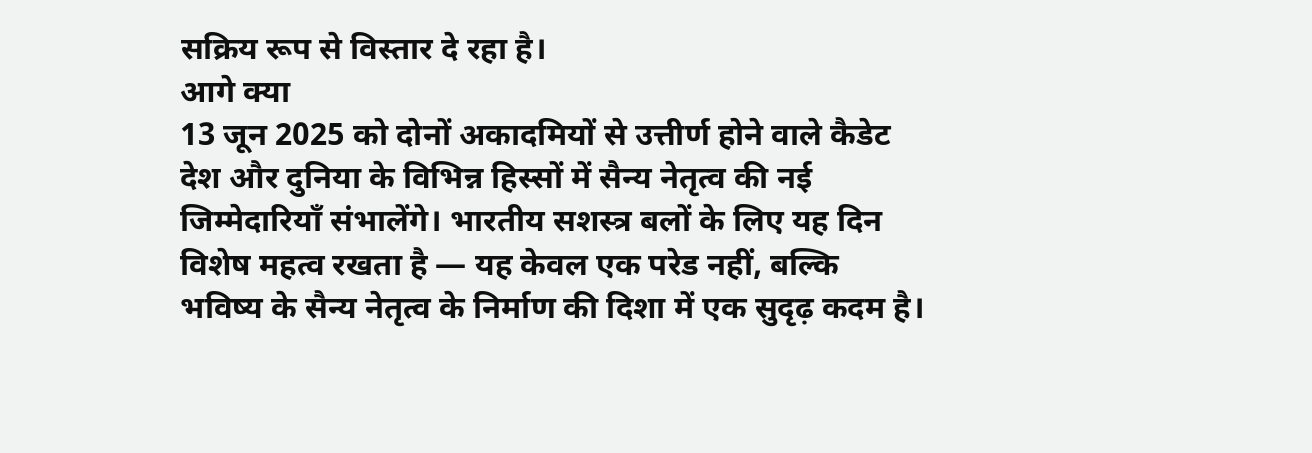सक्रिय रूप से विस्तार दे रहा है।
आगे क्या
13 जून 2025 को दोनों अकादमियों से उत्तीर्ण होने वाले कैडेट देश और दुनिया के विभिन्न हिस्सों में सैन्य नेतृत्व की नई जिम्मेदारियाँ संभालेंगे। भारतीय सशस्त्र बलों के लिए यह दिन विशेष महत्व रखता है — यह केवल एक परेड नहीं, बल्कि भविष्य के सैन्य नेतृत्व के निर्माण की दिशा में एक सुदृढ़ कदम है।